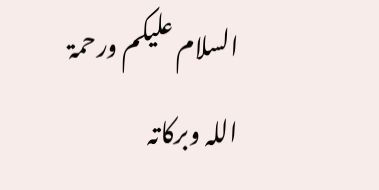السلام علیکم ورحمۃ اللہ وبرکاتہ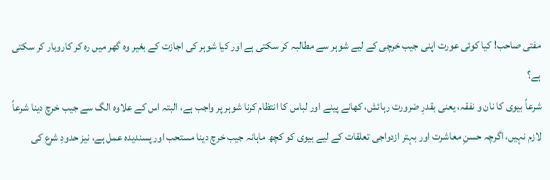مفتی صاحب! کیا کوئی عورت اپنی جیب خرچی کے لیے شوہر سے مطالبہ کر سکتی ہے اور کیا شوہر کی اجازت کے بغیر وہ گھر میں رہ کر کاروبار کر سکتی ہے؟
شرعاً بیوی کا نان و نفقہ، یعنی بقدرِ ضرورت رہائش، کھانے پینے اور لباس کا انتظام کرنا شوہر پر واجب ہے، البتہ اس کے علاوہ الگ سے جیب خرچ دینا شرعاً لازم نہیں، اگرچہ حسنِ معاشرت اور بہتر ازدواجی تعلقات کے لیے بیوی کو کچھ ماہانہ جیب خرچ دینا مستحب اور پسندیدہ عمل ہے، نیز حدودِ شرع کی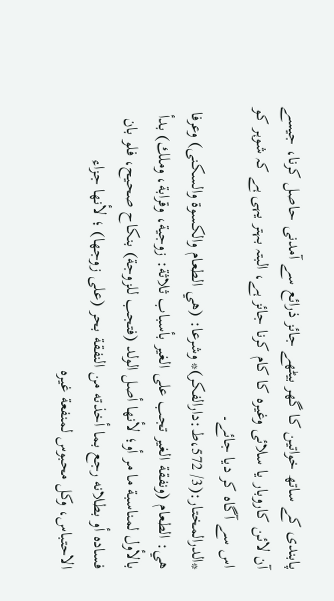پابندی کے ساتھ خواتین کا گھر بیٹھے جائز ذرائع سے آمدنی حاصل کرنا، جیسے آن لائن کاروبار یا سلائی وغیرہ کا کام کرنا جائز ہے، البتہ بہتر یہی ہے کہ شوہر کو اس سے آگاہ کر دیا جائے۔
*الدرالمختار:(3/ 572،ط:دارالفكر)* وشرعا: (هي الطعام والكسوة والسكنى) وعرفا هي: الطعام (ونفقة الغير تجب على الغير بأسباب ثلاثة: زوجية، وقرابة، وملك) بدأ بالأول لمناسبة ما مر أو؛ لأنها أصل الولد (فتجب للزوجة) بنكاح صحيح، فلو بان فساده أو بطلانه رجع بما أخذته من النفقة بحر (على زوجها) ؛ لأنها جزاء الاحتباس، وكل محبوس لمنفعة غيره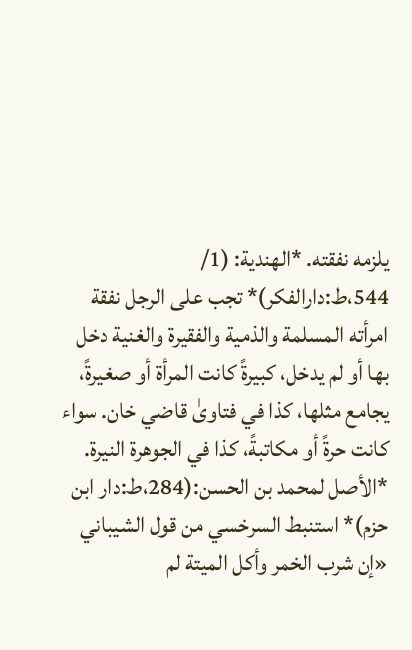يلزمه نفقته. *الهندية: (1/ 544،ط:دارالفکر)* تجب على الرجل نفقة امرأته المسلمة والذمية والفقيرة والغنية دخل بها أو لم یدخل، كبیرةً کانت المرأة أو صغیرةً، یجامع مثلها، کذا في فتاویٰ قاضي خان. سواء کانت حرةً أو مکاتبةً، كذا في الجوهرة النیرة. *الأصل لمحمد بن الحسن:(284،ط:دار ابن حزم)* استنبط السرخسي من قول الشيباني «إن شرب الخمر وأكل الميتة لم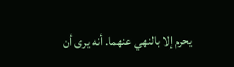يحرم إلا بالنهي عنهما. أنه يرى أن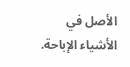الأصل في الأشياء الإباحة.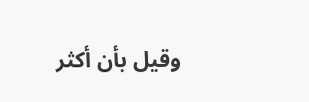وقيل بأن أكثر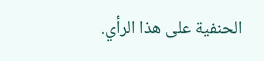الحنفية على هذا الرأي.